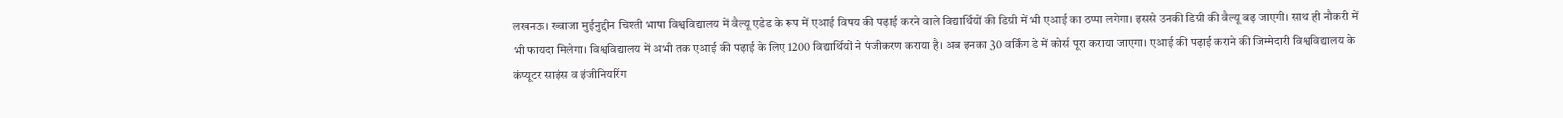लखनऊ। ख्वाजा मुईनुद्दीन चिश्ती भाषा विश्वविद्यालय में वैल्यू एडेड के रूप में एआई विषय की पढ़ाई करने वाले विद्यार्थियों की डिग्री में भी एआई का ठप्पा लगेगा। इससे उनकी डिग्री की वैल्यू बढ़ जाएगी। साथ ही नौकरी में भी फायदा मिलेगा। विश्वविद्यालय में अभी तक एआई की पढ़ाई के लिए 1200 विद्यार्थियों ने पंजीकरण कराया है। अब इनका 30 वर्किंग डे में कोर्स पूरा कराया जाएगा। एआई की पढ़ाई कराने की जिम्मेदारी विश्वविद्यालय के कंप्यूटर साइंस व इंजीनियरिंग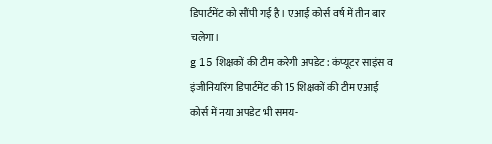डिपार्टमेंट को सौंपी गई है। एआई कोर्स वर्ष में तीन बार चलेगा।
g 15 शिक्षकों की टीम करेगी अपडेट : कंप्यूटर साइंस व इंजीनियरिंग डिपार्टमेंट की 15 शिक्षकों की टीम एआई कोर्स में नया अपडेट भी समय-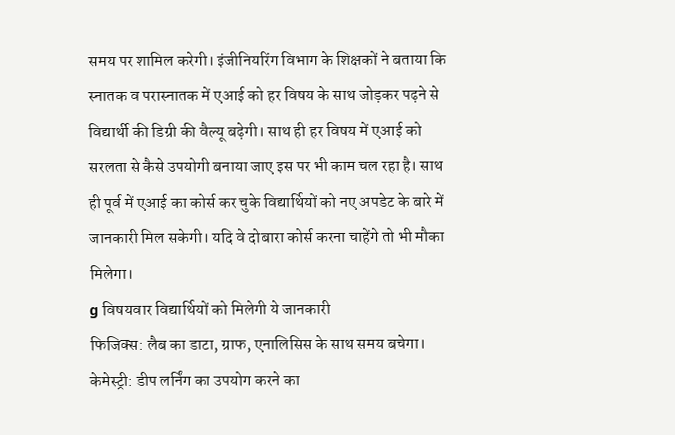समय पर शामिल करेगी। इंजीनियरिंग विभाग के शिक्षकों ने बताया कि स्नातक व परास्नातक में एआई को हर विषय के साथ जोड़कर पढ़ने से विद्यार्थी की डिग्री की वैल्यू बढ़ेगी। साथ ही हर विषय में एआई को सरलता से कैसे उपयोगी बनाया जाए इस पर भी काम चल रहा है। साथ ही पूर्व में एआई का कोर्स कर चुके विद्यार्थियों को नए अपडेट के बारे में जानकारी मिल सकेगी। यदि वे दोबारा कोर्स करना चाहेंगे तो भी मौका मिलेगा।
g विषयवार विद्यार्थियों को मिलेगी ये जानकारी
फिजिक्स: लैब का डाटा, ग्राफ, एनालिसिस के साथ समय बचेगा।
केमेस्ट्री: डीप लर्निंग का उपयोग करने का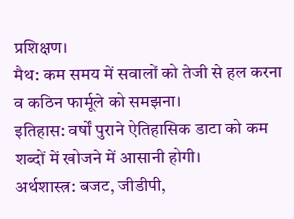प्रशिक्षण।
मैथ: कम समय में सवालों को तेजी से हल करना व कठिन फार्मूले को समझना।
इतिहास: वर्षों पुराने ऐतिहासिक डाटा को कम शब्दों में खोजने में आसानी होगी।
अर्थशास्त्र: बजट, जीडीपी,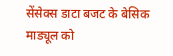सेंसेक्स डाटा बजट के बेसिक माड्यूल को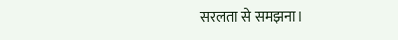सरलता से समझना।